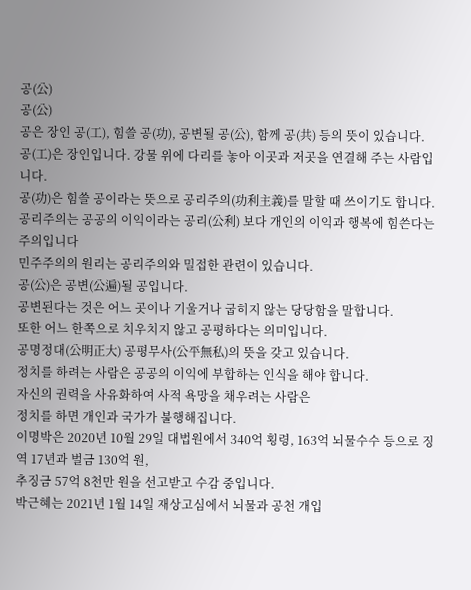공(公)
공(公)
공은 장인 공(工), 힘쓸 공(功), 공변될 공(公), 함께 공(共) 등의 뜻이 있습니다.
공(工)은 장인입니다. 강물 위에 다리를 놓아 이곳과 저곳을 연결해 주는 사람입니다.
공(功)은 힘쓸 공이라는 뜻으로 공리주의(功利主義)를 말할 때 쓰이기도 합니다.
공리주의는 공공의 이익이라는 공리(公利) 보다 개인의 이익과 행복에 힘쓴다는 주의입니다
민주주의의 원리는 공리주의와 밀접한 관련이 있습니다.
공(公)은 공변(公遍)될 공입니다.
공변된다는 것은 어느 곳이나 기울거나 굽히지 않는 당당함을 말합니다.
또한 어느 한쪽으로 치우치지 않고 공평하다는 의미입니다.
공명정대(公明正大) 공평무사(公平無私)의 뜻을 갖고 있습니다.
정치를 하려는 사람은 공공의 이익에 부합하는 인식을 해야 합니다.
자신의 권력을 사유화하여 사적 욕망을 채우려는 사람은
정치를 하면 개인과 국가가 불행해집니다.
이명박은 2020년 10월 29일 대법원에서 340억 횡령, 163억 뇌물수수 등으로 징역 17년과 벌금 130억 원,
추징금 57억 8천만 원을 선고받고 수감 중입니다.
박근혜는 2021년 1월 14일 재상고심에서 뇌물과 공천 개입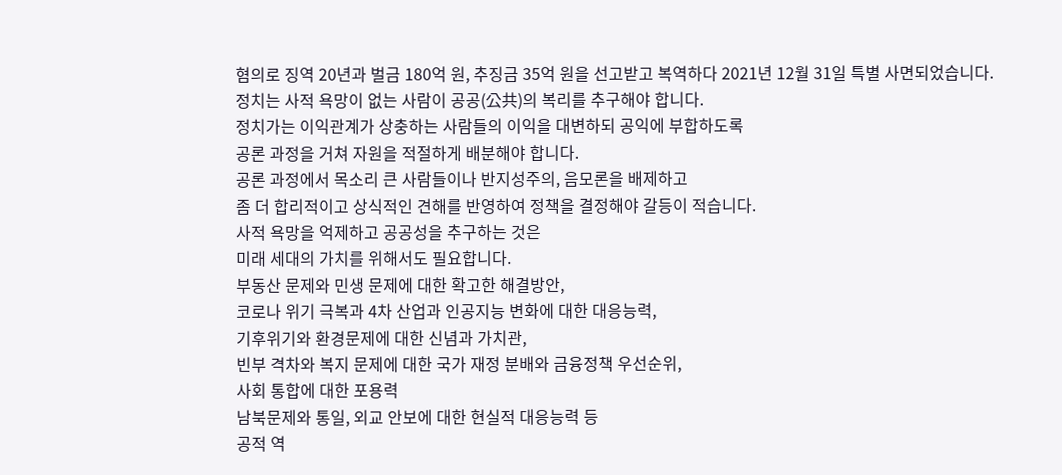혐의로 징역 20년과 벌금 180억 원, 추징금 35억 원을 선고받고 복역하다 2021년 12월 31일 특별 사면되었습니다.
정치는 사적 욕망이 없는 사람이 공공(公共)의 복리를 추구해야 합니다.
정치가는 이익관계가 상충하는 사람들의 이익을 대변하되 공익에 부합하도록
공론 과정을 거쳐 자원을 적절하게 배분해야 합니다.
공론 과정에서 목소리 큰 사람들이나 반지성주의, 음모론을 배제하고
좀 더 합리적이고 상식적인 견해를 반영하여 정책을 결정해야 갈등이 적습니다.
사적 욕망을 억제하고 공공성을 추구하는 것은
미래 세대의 가치를 위해서도 필요합니다.
부동산 문제와 민생 문제에 대한 확고한 해결방안,
코로나 위기 극복과 4차 산업과 인공지능 변화에 대한 대응능력,
기후위기와 환경문제에 대한 신념과 가치관,
빈부 격차와 복지 문제에 대한 국가 재정 분배와 금융정책 우선순위,
사회 통합에 대한 포용력
남북문제와 통일, 외교 안보에 대한 현실적 대응능력 등
공적 역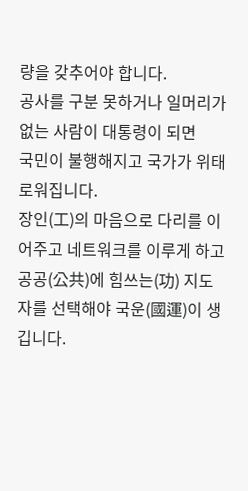량을 갖추어야 합니다.
공사를 구분 못하거나 일머리가 없는 사람이 대통령이 되면
국민이 불행해지고 국가가 위태로워집니다.
장인(工)의 마음으로 다리를 이어주고 네트워크를 이루게 하고
공공(公共)에 힘쓰는(功) 지도자를 선택해야 국운(國運)이 생깁니다.